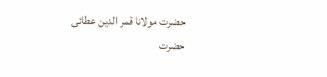حضرت مولانا قمر الدین عطائی
حضرت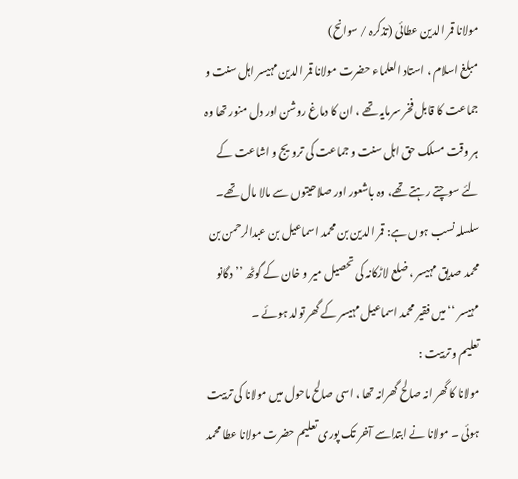مولانا قمر الدین عطائی (تذکرہ / سوانح)
مبلغ اسلام ، استاد العلماء حضرت مولانا قمر الدین مہیسر اہل سنت و جماعت کا قابل فخر سرمایہ تھے ، ان کا دماغ روشن اور دل منور تھا وہ ہر وقت مسلک حق اہل سنت و جماعت کی ترویج و اشاعت کے لئے سوچتے رہتے تھے، وہ باشعور اور صلاحیتوں سے مالا مال تھے۔
سلسلہ نسب ہوں ہے: قمر الدین بن محمد اسماعیل بن عبدالرحمن بن محمد صدیق مہیسر ، ضلع لاڑکانہ کی تحصیل میر و خان کے گوٹھ ’’دگانو مہیسر ‘‘میں فقیر محمد اسماعیل مہیسر کے گھر تولد ہوئے ۔
تعلیم و تربیت :
مولانا کا گھر انہ صالح گھرانہ تھا ، اسی صالح ماحول میں مولانا کی تربیت ہوئی ۔ مولانا نے ابتداسے آخر تک پوری تعلیم حضرت مولانا عطا محمد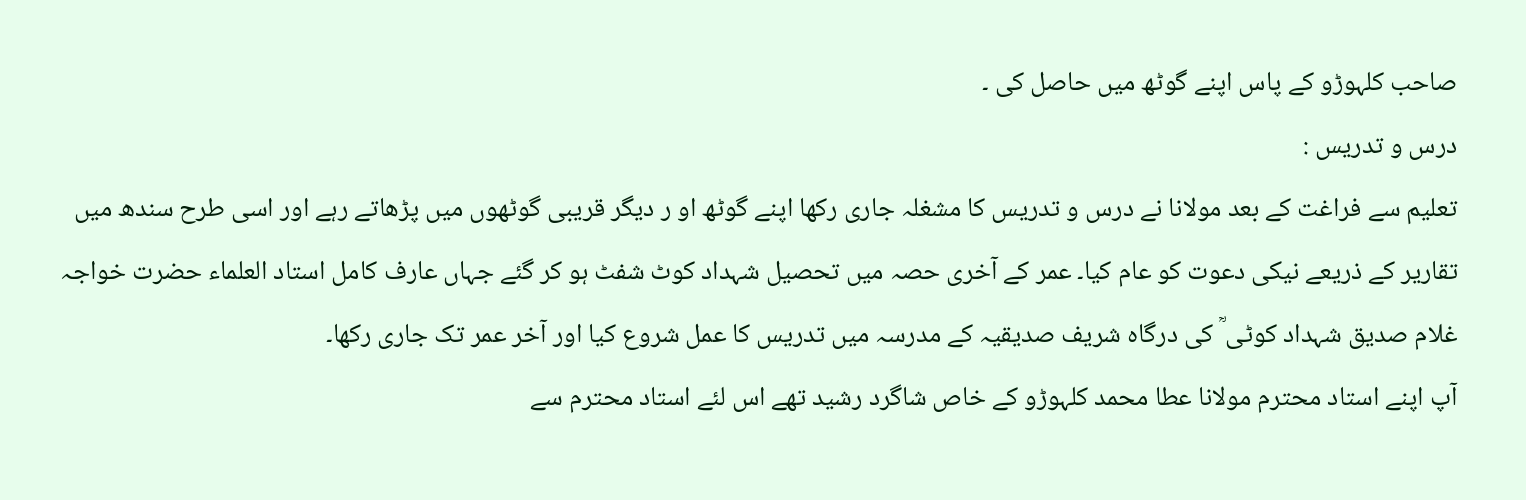صاحب کلہوڑو کے پاس اپنے گوٹھ میں حاصل کی ۔
درس و تدریس :
تعلیم سے فراغت کے بعد مولانا نے درس و تدریس کا مشغلہ جاری رکھا اپنے گوٹھ او ر دیگر قریبی گوٹھوں میں پڑھاتے رہے اور اسی طرح سندھ میں تقاریر کے ذریعے نیکی دعوت کو عام کیا۔ عمر کے آخری حصہ میں تحصیل شہداد کوٹ شفٹ ہو کر گئے جہاں عارف کامل استاد العلماء حضرت خواجہ غلام صدیق شہداد کوٹی ؒ کی درگاہ شریف صدیقیہ کے مدرسہ میں تدریس کا عمل شروع کیا اور آخر عمر تک جاری رکھا۔
آپ اپنے استاد محترم مولانا عطا محمد کلہوڑو کے خاص شاگرد رشید تھے اس لئے استاد محترم سے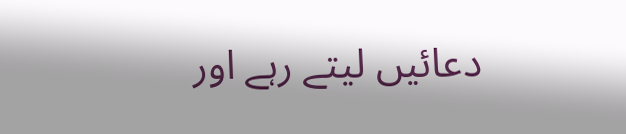دعائیں لیتے رہے اور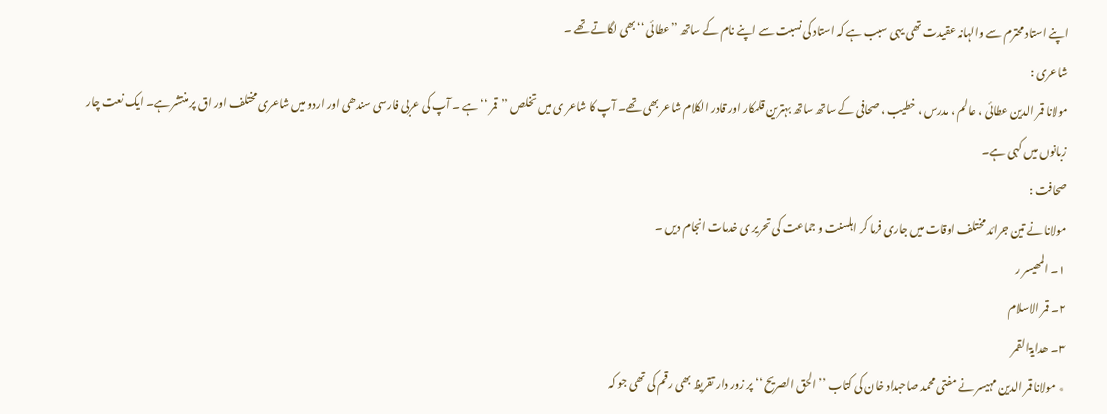اپنے استاد محترم سے والہانہ عقیدت تھی یہی سبب ہے کہ استاد کی نسبت سے اپنے نام کے ساتھ ’’عطائی ‘‘بھی لگاتے تھے ۔
شاعری :
مولانا قمر الدین عطائی ، عالم ، مدرس ، خطیب ، صحافی کے ساتھ ساتھ بہترین قلمکار اور قادر الکلام شاعر بھی تھے۔ آپ کا شاعر ی میں تخلص ’’قمر ‘‘ہے ۔ آپ کی عربی فارسی سندھی اور اردو میں شاعری مختلف اور اق پر منتشر ہے۔ ایک نعت چار زبانوں میں کہی ہے۔
صحافت :
مولانا نے تین جرائد مختلف اوقات میں جاری فرما کر اہلسنت و جماعت کی تحریر ی خدمات انجام دیں ۔
۱۔ المھیسر ر
۲۔ قمر الاسلام
۳۔ ھدایۃالقمر
٭ مولانا قمر الدین مہیسر نے مفتی محمد صاحبداد خان کی کتاب ’’الحق الصریح ‘‘ پر زور دار تقریظ بھی رقم کی تھی جو کہ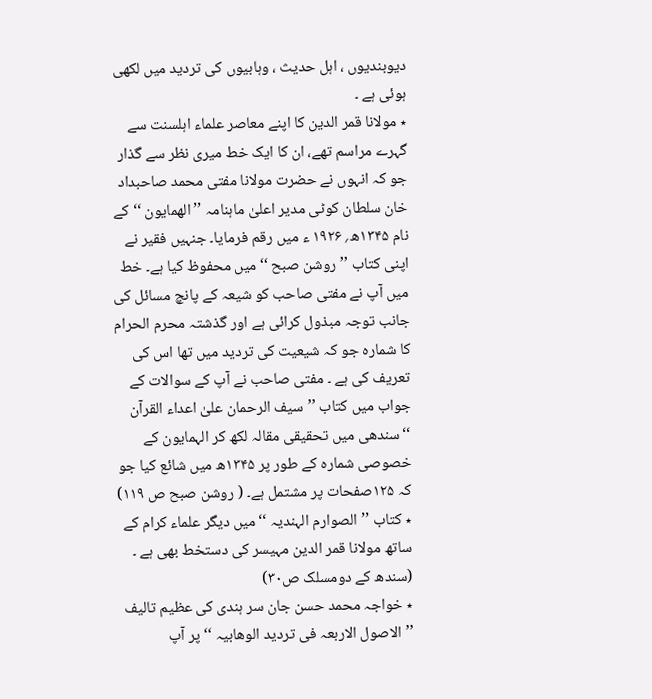دیوبندیوں ، اہل حدیث ، وہابیوں کی تردید میں لکھی ہوئی ہے ۔
٭ مولانا قمر الدین کا اپنے معاصر علماء اہلسنت سے گہرے مراسم تھے، ان کا ایک خط میری نظر سے گذار جو کہ انہوں نے حضرت مولانا مفتی محمد صاحبداد خان سلطان کوٹی مدیر اعلیٰ ماہنامہ ’’الھمایون ‘‘کے نام ۱۳۴۵ھ؍ ۱۹۲۶ ء میں رقم فرمایا۔ جنہیں فقیر نے اپنی کتاب ’’روشن صبح ‘‘میں محفوظ کیا ہے۔ خط میں آپ نے مفتی صاحب کو شیعہ کے پانچ مسائل کی جانب توجہ مبذول کرائی ہے اور گذشتہ محرم الحرام کا شمارہ جو کہ شیعیت کی تردید میں تھا اس کی تعریف کی ہے ۔ مفتی صاحب نے آپ کے سوالات کے جواب میں کتاب ’’سیف الرحمان علیٰ اعداء القرآن ‘‘سندھی میں تحقیقی مقالہ لکھ کر الہمایون کے خصوصی شمارہ کے طور پر ۱۳۴۵ھ میں شائع کیا جو کہ ۱۲۵صفحات پر مشتمل ہے۔ ( روشن صبح ص ۱۱۹)
٭ کتاب ’’الصوارم الہندیہ ‘‘میں دیگر علماء کرام کے ساتھ مولانا قمر الدین مہیسر کی دستخط بھی ہے ۔
(سندھ کے دومسلک ص۳۰)
٭ خواجہ محمد حسن جان سر ہندی کی عظیم تالیف ’’الاصول الاربعہ فی تردید الوھابیہ ‘‘ پر آپ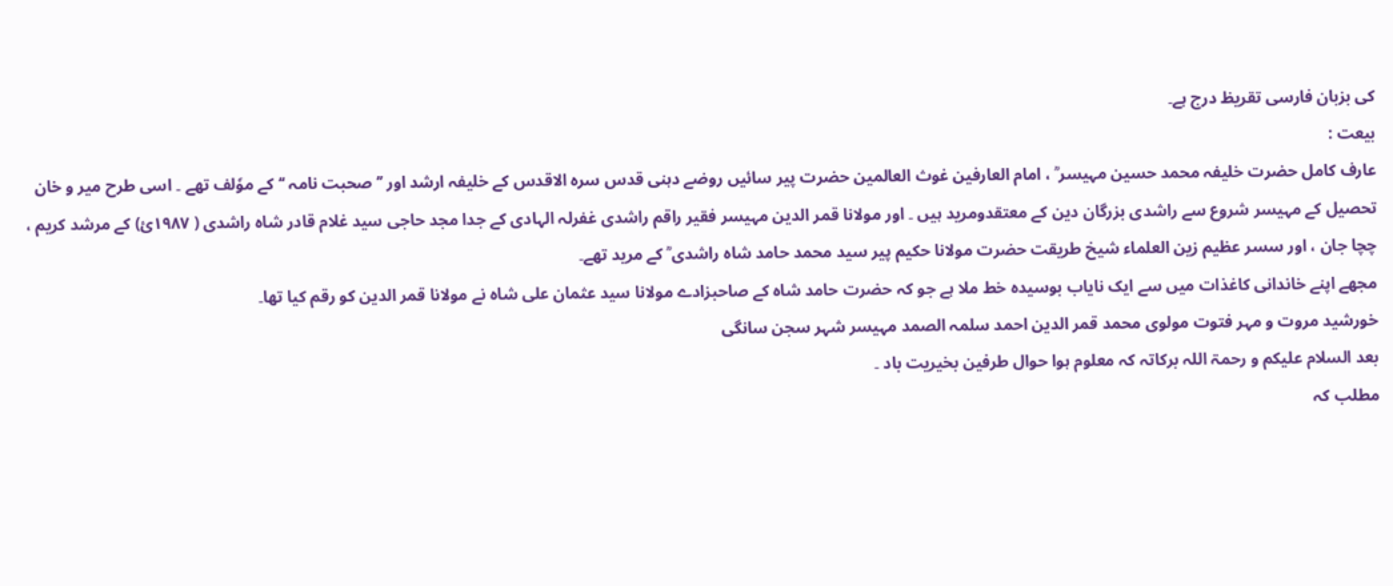کی بزبان فارسی تقریظ درج ہے۔
بیعت :
عارف کامل حضرت خلیفہ محمد حسین مہیسر ؒ ، امام العارفین غوث العالمین حضرت پیر سائیں روضے دہنی قدس سرہ الاقدس کے خلیفہ ارشد اور ’’صحبت نامہ ‘‘کے موٗلف تھے ۔ اسی طرح میر و خان تحصیل کے مہیسر شروع سے راشدی بزرگان دین کے معتقدومرید ہیں ۔ اور مولانا قمر الدین مہیسر فقیر راقم راشدی غفرلہ الہادی کے جدا مجد حاجی سید غلام قادر شاہ راشدی ( ۱۹۸۷ئ) کے مرشد کریم ، چچا جان ، اور سسر عظیم زین العلماء شیخ طریقت حضرت مولانا حکیم پیر سید محمد حامد شاہ راشدی ؒ کے مرید تھے۔
مجھے اپنے خاندانی کاغذات میں سے ایک نایاب بوسیدہ خط ملا ہے جو کہ حضرت حامد شاہ کے صاحبزادے مولانا سید عثمان علی شاہ نے مولانا قمر الدین کو رقم کیا تھا۔
خورشید مروت و مہر فتوت مولوی محمد قمر الدین احمد سلمہ الصمد مہیسر شہر سجن سانگی
بعد السلام علیکم و رحمۃ اللہ برکاتہ کہ معلوم ہوا حوال طرفین بخیریت باد ۔
مطلب کہ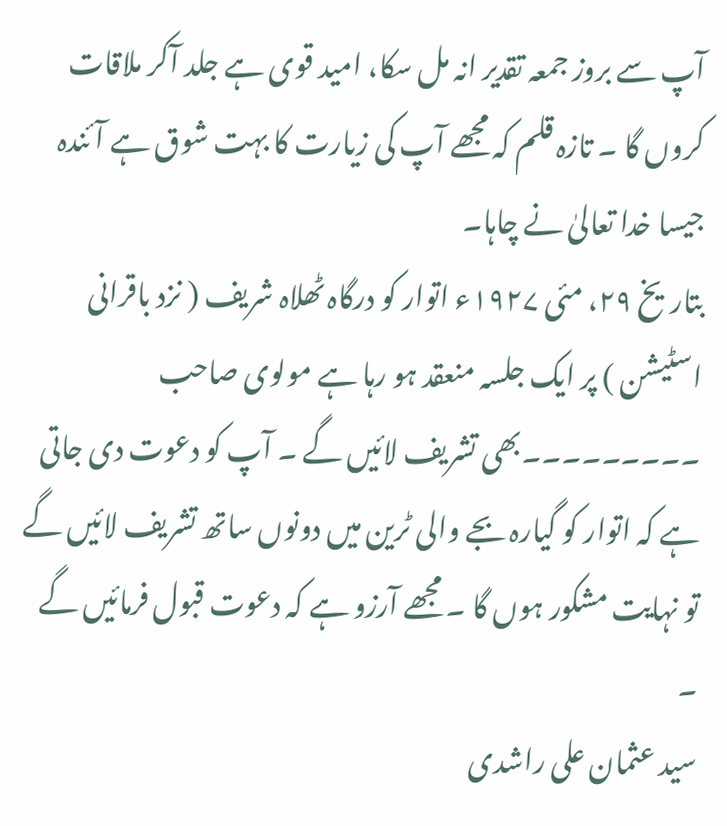آپ سے بروز جمعہ تقدیر انہ مل سکا، امید قوی ہے جلد آکر ملاقات کروں گا ۔ تازہ قلم کہ مجھے آپ کی زیارت کا بہت شوق ہے آئندہ جیسا خدا تعالیٰ نے چاہا۔
بتاریخ ۲۹، مئی ۱۹۲۷ء اتوار کو درگاہ ٹھلاہ شریف ( نزد باقرانی اسٹیشن ) پر ایک جلسہ منعقد ہو رہا ہے مولوی صاحب ۔۔۔۔۔۔۔۔۔بھی تشریف لائیں گے ۔ آپ کو دعوت دی جاتی ہے کہ اتوار کو گیارہ بجے والی ٹرین میں دونوں ساتھ تشریف لائیں گے تو نہایت مشکور ہوں گا ۔ مجھے آرزو ہے کہ دعوت قبول فرمائیں گے ۔
سید عثمان علی راشدی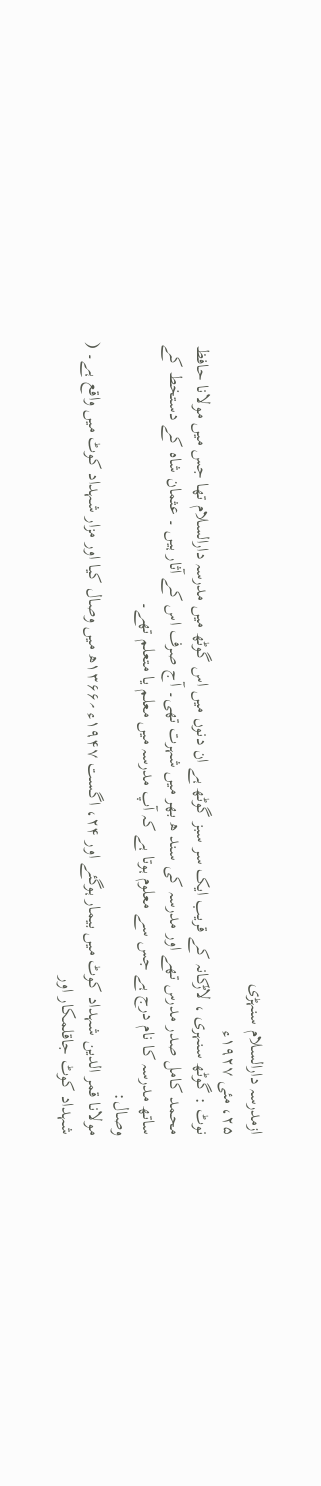ازمدرسہ دارالسلام سنہڑی
۲۵، مئی ۱۹۲۷ء
نوٹ : گوٹھ سنہری ، لاڑکانہ کے قریب ایک سر سبز گوٹھ ہے ان دنوں میں اس گوٹھ میں مدرسہ دارالسلام تھا جس میں مولانا حافظ محمد کامل صدر مدرس تھے اور مدرسہ کی سند ھ بھر میں شہرت تھی۔ آج صرف اس کے آثار ہیں ۔ عثمان شاہ کے دستخط کے ساتھ مدرسہ کا نام درج ہے جس سے معلوم ہوتا ہے کہ آپ مدرسہ میں معلم یا متعلم تھے۔
وصال:
مولانا قمر الدین شہداد کوٹ میں بیمار ہوگئے اور ۲۴، اگست ۱۹۴۷ء ؍۱۳۶۶ھ میں وصال کیا اور مزار شہداد کوٹ میں واقع ہے۔ ( شہداد کوٹ جاقلمکار اور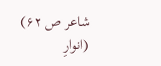شاعر ص ۶۲)
(انوارِ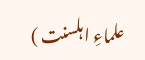علماءِ اہلسنت )